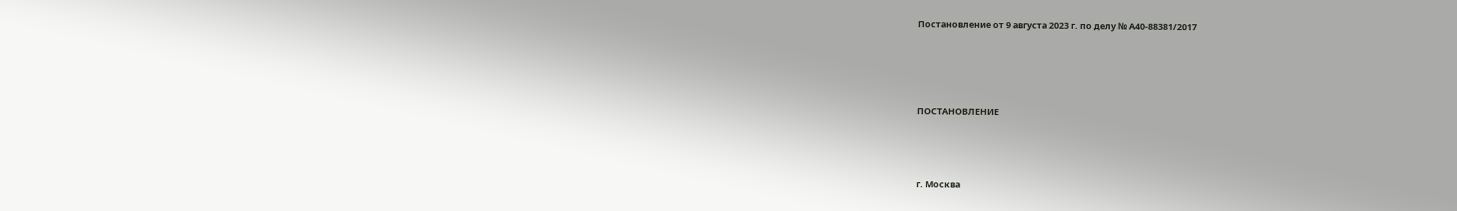Постановление от 9 августа 2023 г. по делу № А40-88381/2017





ПОСТАНОВЛЕНИЕ




г. Москва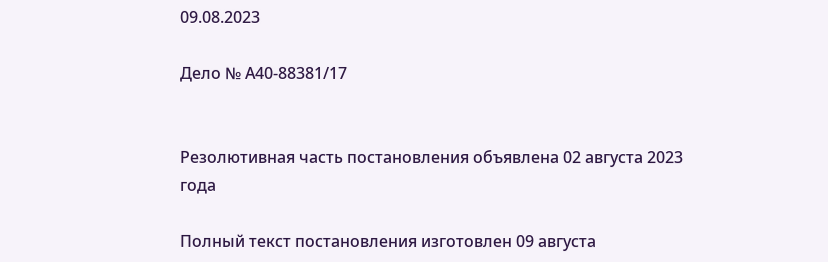09.08.2023

Дело № А40-88381/17


Резолютивная часть постановления объявлена 02 августа 2023 года

Полный текст постановления изготовлен 09 августа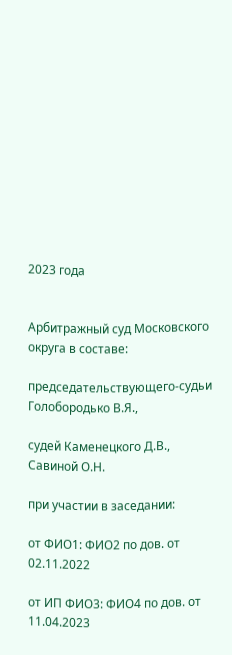2023 года


Арбитражный суд Московского округа в составе:

председательствующего-судьи Голобородько В.Я.,

судей Каменецкого Д.В., Савиной О.Н.

при участии в заседании:

от ФИО1: ФИО2 по дов. от 02.11.2022

от ИП ФИО3: ФИО4 по дов. от 11.04.2023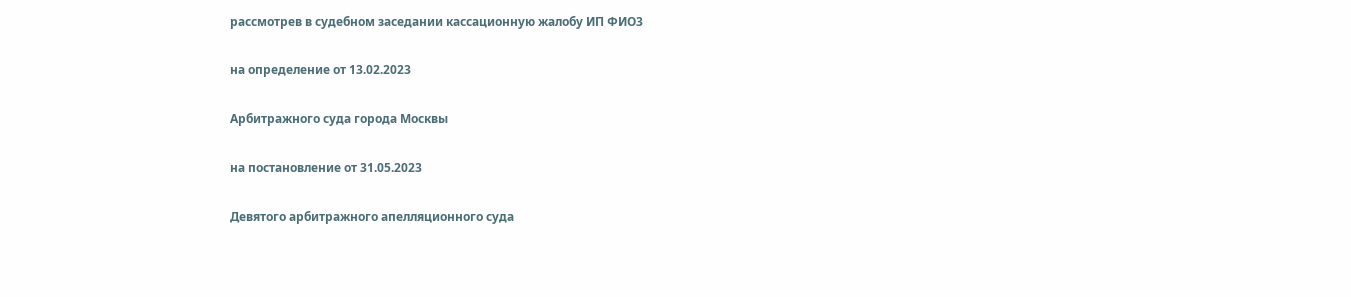рассмотрев в судебном заседании кассационную жалобу ИП ФИО3

на определение от 13.02.2023

Арбитражного суда города Москвы

на постановление от 31.05.2023

Девятого арбитражного апелляционного суда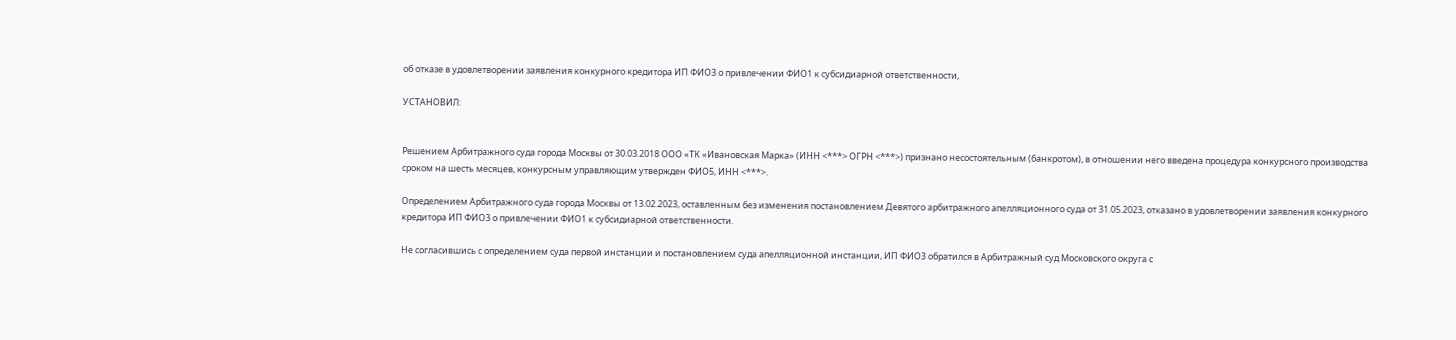об отказе в удовлетворении заявления конкурного кредитора ИП ФИО3 о привлечении ФИО1 к субсидиарной ответственности,

УСТАНОВИЛ:


Решением Арбитражного суда города Москвы от 30.03.2018 ООО «ТК «Ивановская Марка» (ИНН <***> ОГРН <***>) признано несостоятельным (банкротом), в отношении него введена процедура конкурсного производства сроком на шесть месяцев, конкурсным управляющим утвержден ФИО5, ИНН <***>.

Определением Арбитражного суда города Москвы от 13.02.2023, оставленным без изменения постановлением Девятого арбитражного апелляционного суда от 31.05.2023, отказано в удовлетворении заявления конкурного кредитора ИП ФИО3 о привлечении ФИО1 к субсидиарной ответственности.

Не согласившись с определением суда первой инстанции и постановлением суда апелляционной инстанции, ИП ФИО3 обратился в Арбитражный суд Московского округа с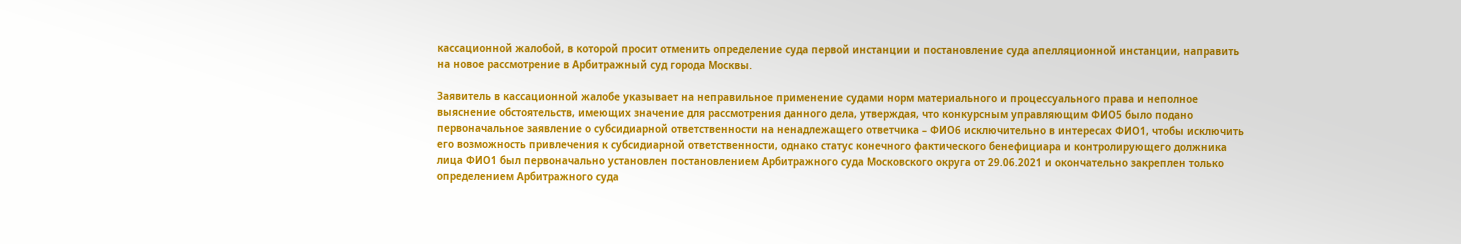кассационной жалобой, в которой просит отменить определение суда первой инстанции и постановление суда апелляционной инстанции, направить на новое рассмотрение в Арбитражный суд города Москвы.

Заявитель в кассационной жалобе указывает на неправильное применение судами норм материального и процессуального права и неполное выяснение обстоятельств, имеющих значение для рассмотрения данного дела, утверждая, что конкурсным управляющим ФИО5 было подано первоначальное заявление о субсидиарной ответственности на ненадлежащего ответчика – ФИО6 исключительно в интересах ФИО1, чтобы исключить его возможность привлечения к субсидиарной ответственности, однако статус конечного фактического бенефициара и контролирующего должника лица ФИО1 был первоначально установлен постановлением Арбитражного суда Московского округа от 29.06.2021 и окончательно закреплен только определением Арбитражного суда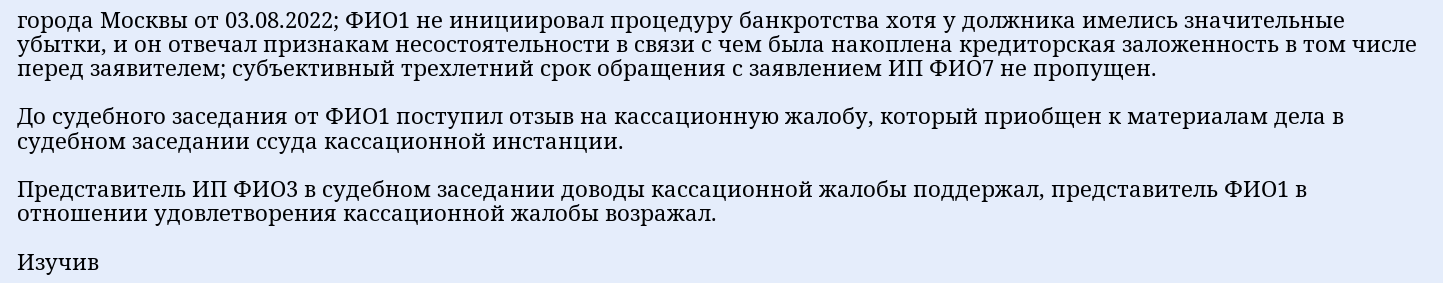города Москвы от 03.08.2022; ФИО1 не инициировал процедуру банкротства хотя у должника имелись значительные убытки, и он отвечал признакам несостоятельности в связи с чем была накоплена кредиторская заложенность в том числе перед заявителем; субъективный трехлетний срок обращения с заявлением ИП ФИО7 не пропущен.

До судебного заседания от ФИО1 поступил отзыв на кассационную жалобу, который приобщен к материалам дела в судебном заседании ссуда кассационной инстанции.

Представитель ИП ФИО3 в судебном заседании доводы кассационной жалобы поддержал, представитель ФИО1 в отношении удовлетворения кассационной жалобы возражал.

Изучив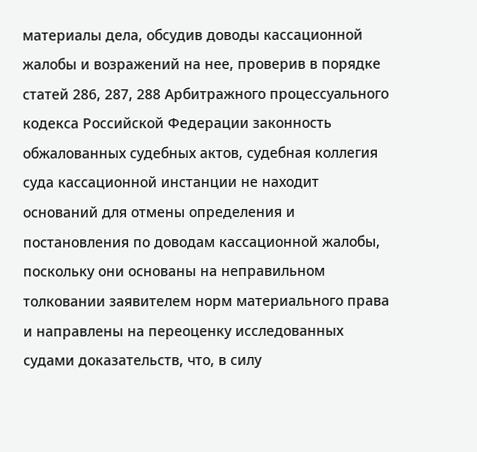материалы дела, обсудив доводы кассационной жалобы и возражений на нее, проверив в порядке статей 286, 287, 288 Арбитражного процессуального кодекса Российской Федерации законность обжалованных судебных актов, судебная коллегия суда кассационной инстанции не находит оснований для отмены определения и постановления по доводам кассационной жалобы, поскольку они основаны на неправильном толковании заявителем норм материального права и направлены на переоценку исследованных судами доказательств, что, в силу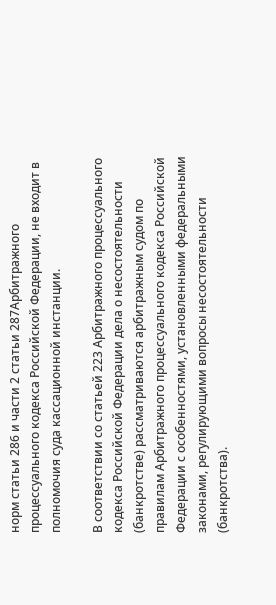норм статьи 286 и части 2 статьи 287Арбитражного процессуального кодекса Российской Федерации, не входит в полномочия суда кассационной инстанции.

В соответствии со статьей 223 Арбитражного процессуального кодекса Российской Федерации дела о несостоятельности (банкротстве) рассматриваются арбитражным судом по правилам Арбитражного процессуального кодекса Российской Федерации с особенностями, установленными федеральными законами, регулирующими вопросы несостоятельности (банкротства).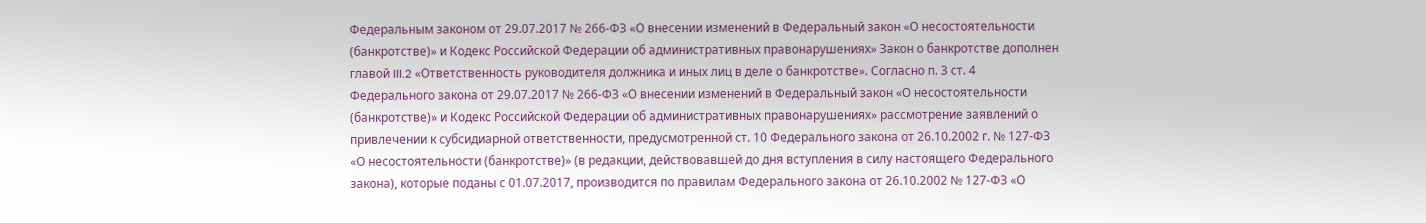Федеральным законом от 29.07.2017 № 266-ФЗ «О внесении изменений в Федеральный закон «О несостоятельности (банкротстве)» и Кодекс Российской Федерации об административных правонарушениях» Закон о банкротстве дополнен главой III.2 «Ответственность руководителя должника и иных лиц в деле о банкротстве». Согласно п. 3 ст. 4 Федерального закона от 29.07.2017 № 266-ФЗ «О внесении изменений в Федеральный закон «О несостоятельности (банкротстве)» и Кодекс Российской Федерации об административных правонарушениях» рассмотрение заявлений о привлечении к субсидиарной ответственности, предусмотренной ст. 10 Федерального закона от 26.10.2002 г. № 127-ФЗ «О несостоятельности (банкротстве)» (в редакции, действовавшей до дня вступления в силу настоящего Федерального закона), которые поданы с 01.07.2017, производится по правилам Федерального закона от 26.10.2002 № 127-ФЗ «О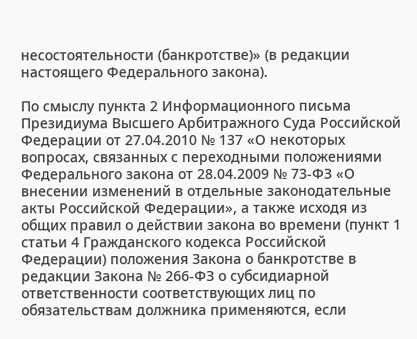несостоятельности (банкротстве)» (в редакции настоящего Федерального закона).

По смыслу пункта 2 Информационного письма Президиума Высшего Арбитражного Суда Российской Федерации от 27.04.2010 № 137 «О некоторых вопросах, связанных с переходными положениями Федерального закона от 28.04.2009 № 73-ФЗ «О внесении изменений в отдельные законодательные акты Российской Федерации», а также исходя из общих правил о действии закона во времени (пункт 1 статьи 4 Гражданского кодекса Российской Федерации) положения Закона о банкротстве в редакции Закона № 266-ФЗ о субсидиарной ответственности соответствующих лиц по обязательствам должника применяются, если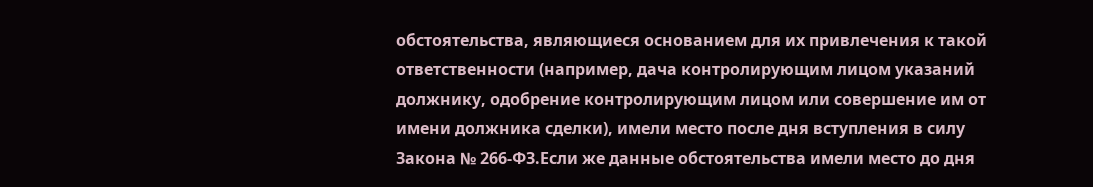обстоятельства, являющиеся основанием для их привлечения к такой ответственности (например, дача контролирующим лицом указаний должнику, одобрение контролирующим лицом или совершение им от имени должника сделки), имели место после дня вступления в силу Закона № 266-ФЗ.Если же данные обстоятельства имели место до дня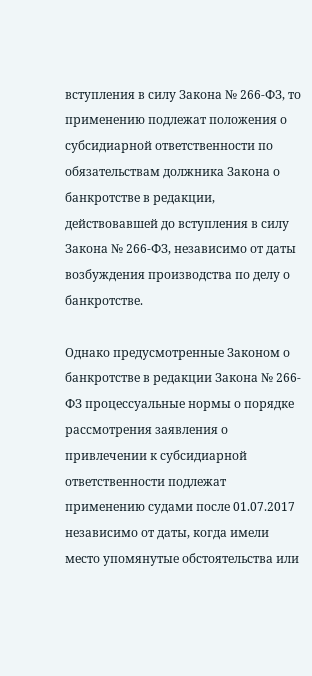вступления в силу Закона № 266-ФЗ, то применению подлежат положения о субсидиарной ответственности по обязательствам должника Закона о банкротстве в редакции, действовавшей до вступления в силу Закона № 266-ФЗ, независимо от даты возбуждения производства по делу о банкротстве.

Однако предусмотренные Законом о банкротстве в редакции Закона № 266-ФЗ процессуальные нормы о порядке рассмотрения заявления о привлечении к субсидиарной ответственности подлежат применению судами после 01.07.2017 независимо от даты, когда имели место упомянутые обстоятельства или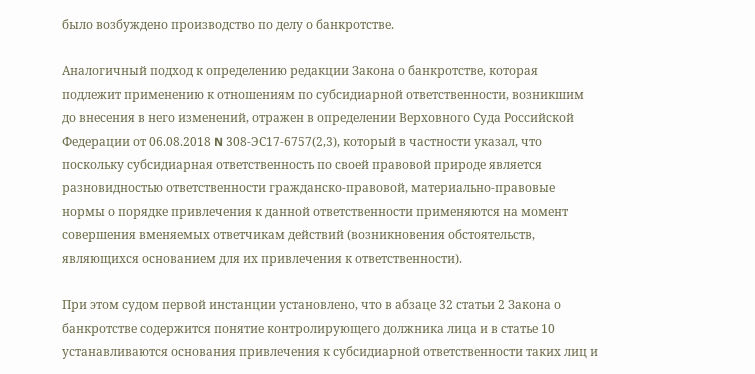было возбуждено производство по делу о банкротстве.

Аналогичный подход к определению редакции Закона о банкротстве, которая подлежит применению к отношениям по субсидиарной ответственности, возникшим до внесения в него изменений, отражен в определении Верховного Суда Российской Федерации от 06.08.2018 N 308-ЭС17-6757(2,3), который в частности указал, что поскольку субсидиарная ответственность по своей правовой природе является разновидностью ответственности гражданско-правовой, материально-правовые нормы о порядке привлечения к данной ответственности применяются на момент совершения вменяемых ответчикам действий (возникновения обстоятельств, являющихся основанием для их привлечения к ответственности).

При этом судом первой инстанции установлено, что в абзаце 32 статьи 2 Закона о банкротстве содержится понятие контролирующего должника лица и в статье 10 устанавливаются основания привлечения к субсидиарной ответственности таких лиц и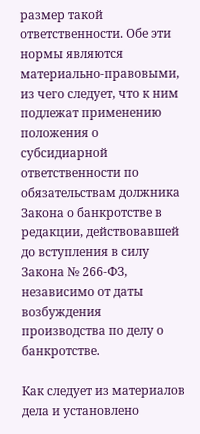размер такой ответственности. Обе эти нормы являются материально-правовыми, из чего следует, что к ним подлежат применению положения о субсидиарной ответственности по обязательствам должника Закона о банкротстве в редакции, действовавшей до вступления в силу Закона № 266-ФЗ, независимо от даты возбуждения производства по делу о банкротстве.

Как следует из материалов дела и установлено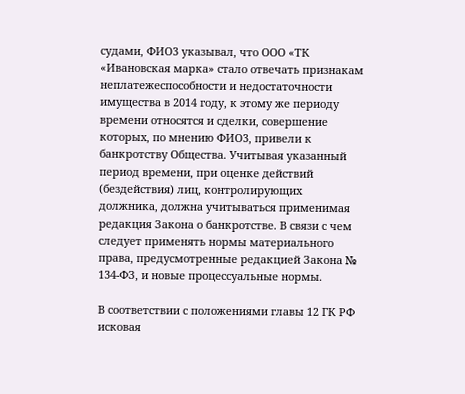судами, ФИО3 указывал, что ООО «ТК «Ивановская марка» стало отвечать признакам неплатежеспособности и недостаточности имущества в 2014 году, к этому же периоду времени относятся и сделки, совершение которых, по мнению ФИО3, привели к банкротству Общества. Учитывая указанный период времени, при оценке действий (бездействия) лиц, контролирующих должника, должна учитываться применимая редакция Закона о банкротстве. В связи с чем следует применять нормы материального права, предусмотренные редакцией Закона № 134-ФЗ, и новые процессуальные нормы.

В соответствии с положениями главы 12 ГК РФ исковая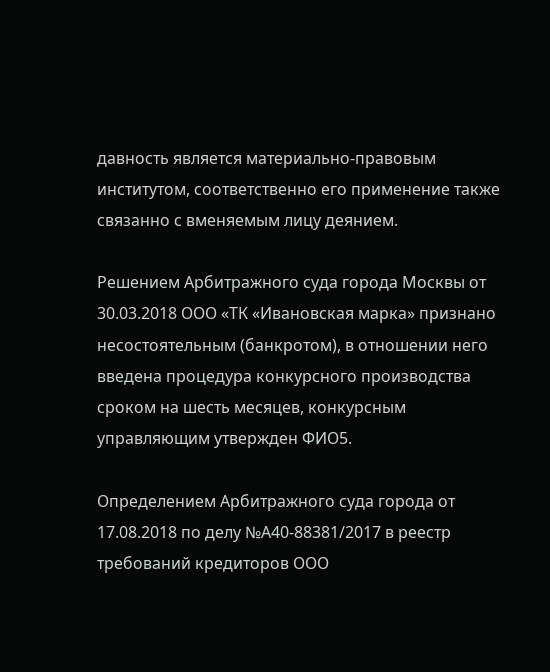давность является материально-правовым институтом, соответственно его применение также связанно с вменяемым лицу деянием.

Решением Арбитражного суда города Москвы от 30.03.2018 ООО «ТК «Ивановская марка» признано несостоятельным (банкротом), в отношении него введена процедура конкурсного производства сроком на шесть месяцев, конкурсным управляющим утвержден ФИО5.

Определением Арбитражного суда города от 17.08.2018 по делу №А40-88381/2017 в реестр требований кредиторов ООО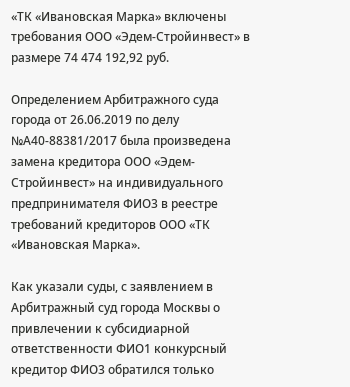«ТК «Ивановская Марка» включены требования ООО «Эдем-Стройинвест» в размере 74 474 192,92 руб.

Определением Арбитражного суда города от 26.06.2019 по делу №А40-88381/2017 была произведена замена кредитора ООО «Эдем-Стройинвест» на индивидуального предпринимателя ФИО3 в реестре требований кредиторов ООО «ТК «Ивановская Марка».

Как указали суды, с заявлением в Арбитражный суд города Москвы о привлечении к субсидиарной ответственности ФИО1 конкурсный кредитор ФИО3 обратился только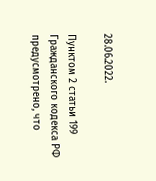28.06.2022.

Пунктом 2 статьи 199 Гражданского кодекса РФ предусмотрено, что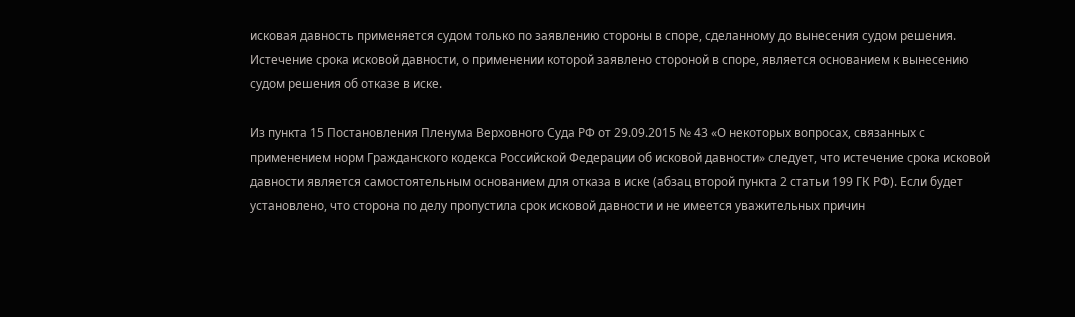исковая давность применяется судом только по заявлению стороны в споре, сделанному до вынесения судом решения. Истечение срока исковой давности, о применении которой заявлено стороной в споре, является основанием к вынесению судом решения об отказе в иске.

Из пункта 15 Постановления Пленума Верховного Суда РФ от 29.09.2015 № 43 «О некоторых вопросах, связанных с применением норм Гражданского кодекса Российской Федерации об исковой давности» следует, что истечение срока исковой давности является самостоятельным основанием для отказа в иске (абзац второй пункта 2 статьи 199 ГК РФ). Если будет установлено, что сторона по делу пропустила срок исковой давности и не имеется уважительных причин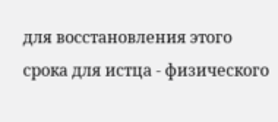для восстановления этого срока для истца - физического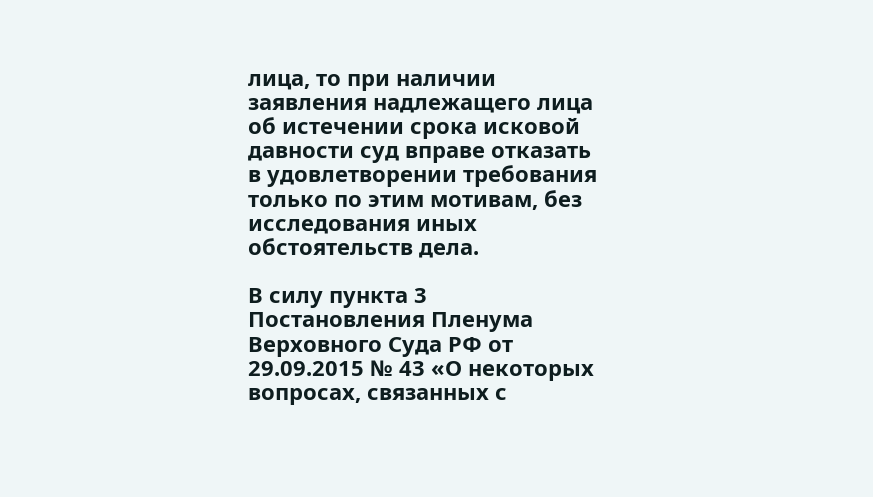лица, то при наличии заявления надлежащего лица об истечении срока исковой давности суд вправе отказать в удовлетворении требования только по этим мотивам, без исследования иных обстоятельств дела.

В силу пункта 3 Постановления Пленума Верховного Суда РФ от 29.09.2015 № 43 «О некоторых вопросах, связанных с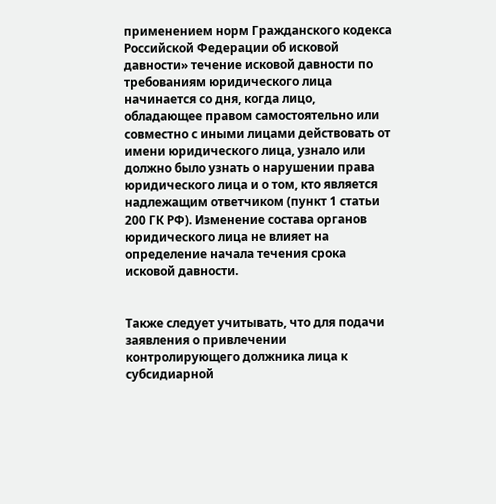применением норм Гражданского кодекса Российской Федерации об исковой давности» течение исковой давности по требованиям юридического лица начинается со дня, когда лицо, обладающее правом самостоятельно или совместно с иными лицами действовать от имени юридического лица, узнало или должно было узнать о нарушении права юридического лица и о том, кто является надлежащим ответчиком (пункт 1 статьи 200 ГК РФ). Изменение состава органов юридического лица не влияет на определение начала течения срока исковой давности.


Также следует учитывать, что для подачи заявления о привлечении контролирующего должника лица к субсидиарной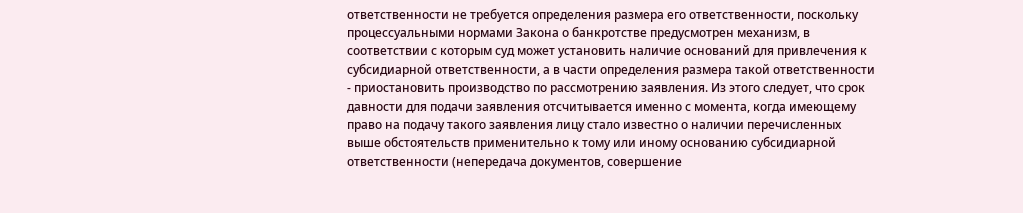ответственности не требуется определения размера его ответственности, поскольку процессуальными нормами Закона о банкротстве предусмотрен механизм, в соответствии с которым суд может установить наличие оснований для привлечения к субсидиарной ответственности, а в части определения размера такой ответственности - приостановить производство по рассмотрению заявления. Из этого следует, что срок давности для подачи заявления отсчитывается именно с момента, когда имеющему право на подачу такого заявления лицу стало известно о наличии перечисленных выше обстоятельств применительно к тому или иному основанию субсидиарной ответственности (непередача документов, совершение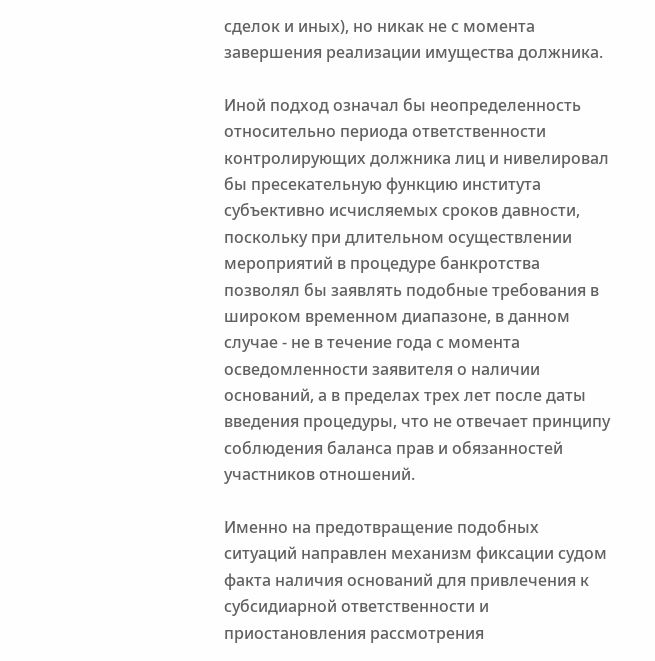сделок и иных), но никак не с момента завершения реализации имущества должника.

Иной подход означал бы неопределенность относительно периода ответственности контролирующих должника лиц и нивелировал бы пресекательную функцию института субъективно исчисляемых сроков давности, поскольку при длительном осуществлении мероприятий в процедуре банкротства позволял бы заявлять подобные требования в широком временном диапазоне, в данном случае - не в течение года с момента осведомленности заявителя о наличии оснований, а в пределах трех лет после даты введения процедуры, что не отвечает принципу соблюдения баланса прав и обязанностей участников отношений.

Именно на предотвращение подобных ситуаций направлен механизм фиксации судом факта наличия оснований для привлечения к субсидиарной ответственности и приостановления рассмотрения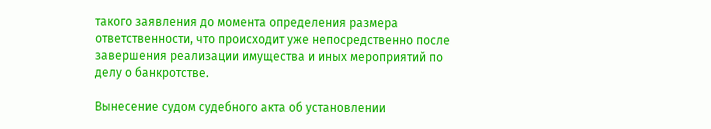такого заявления до момента определения размера ответственности, что происходит уже непосредственно после завершения реализации имущества и иных мероприятий по делу о банкротстве.

Вынесение судом судебного акта об установлении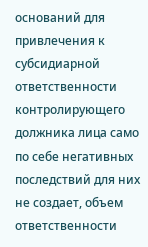оснований для привлечения к субсидиарной ответственности контролирующего должника лица само по себе негативных последствий для них не создает, объем ответственности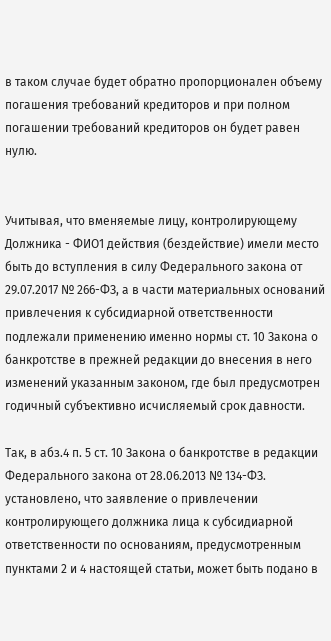в таком случае будет обратно пропорционален объему погашения требований кредиторов и при полном погашении требований кредиторов он будет равен нулю.


Учитывая, что вменяемые лицу, контролирующему Должника - ФИО1 действия (бездействие) имели место быть до вступления в силу Федерального закона от 29.07.2017 № 266-ФЗ, а в части материальных оснований привлечения к субсидиарной ответственности подлежали применению именно нормы ст. 10 Закона о банкротстве в прежней редакции до внесения в него изменений указанным законом, где был предусмотрен годичный субъективно исчисляемый срок давности.

Так, в абз.4 п. 5 ст. 10 Закона о банкротстве в редакции Федерального закона от 28.06.2013 № 134-ФЗ. установлено, что заявление о привлечении контролирующего должника лица к субсидиарной ответственности по основаниям, предусмотренным пунктами 2 и 4 настоящей статьи, может быть подано в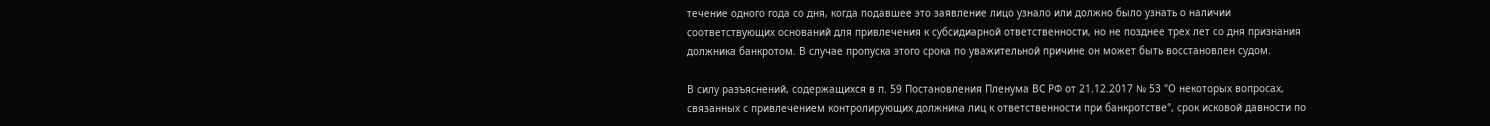течение одного года со дня, когда подавшее это заявление лицо узнало или должно было узнать о наличии соответствующих оснований для привлечения к субсидиарной ответственности, но не позднее трех лет со дня признания должника банкротом. В случае пропуска этого срока по уважительной причине он может быть восстановлен судом.

В силу разъяснений, содержащихся в п. 59 Постановления Пленума ВС РФ от 21.12.2017 № 53 "О некоторых вопросах, связанных с привлечением контролирующих должника лиц к ответственности при банкротстве", срок исковой давности по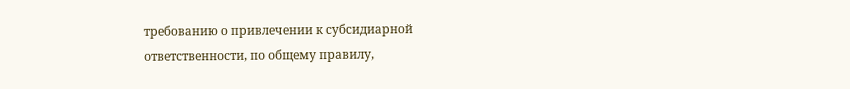требованию о привлечении к субсидиарной ответственности, по общему правилу,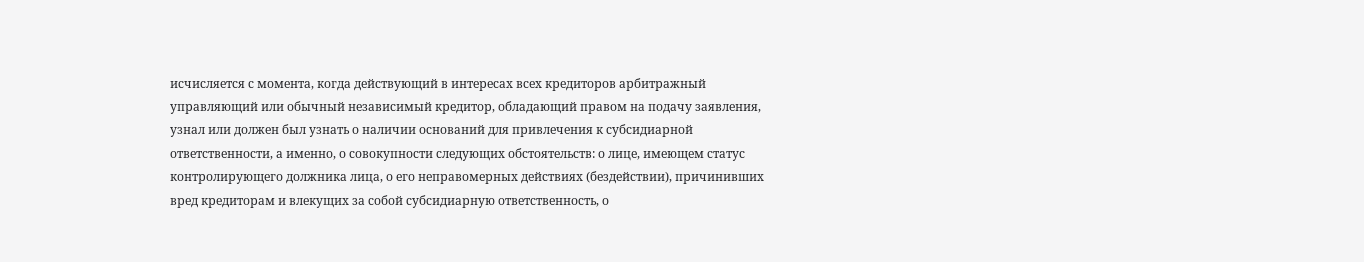исчисляется с момента, когда действующий в интересах всех кредиторов арбитражный управляющий или обычный независимый кредитор, обладающий правом на подачу заявления, узнал или должен был узнать о наличии оснований для привлечения к субсидиарной ответственности, а именно, о совокупности следующих обстоятельств: о лице, имеющем статус контролирующего должника лица, о его неправомерных действиях (бездействии), причинивших вред кредиторам и влекущих за собой субсидиарную ответственность, о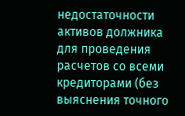недостаточности активов должника для проведения расчетов со всеми кредиторами (без выяснения точного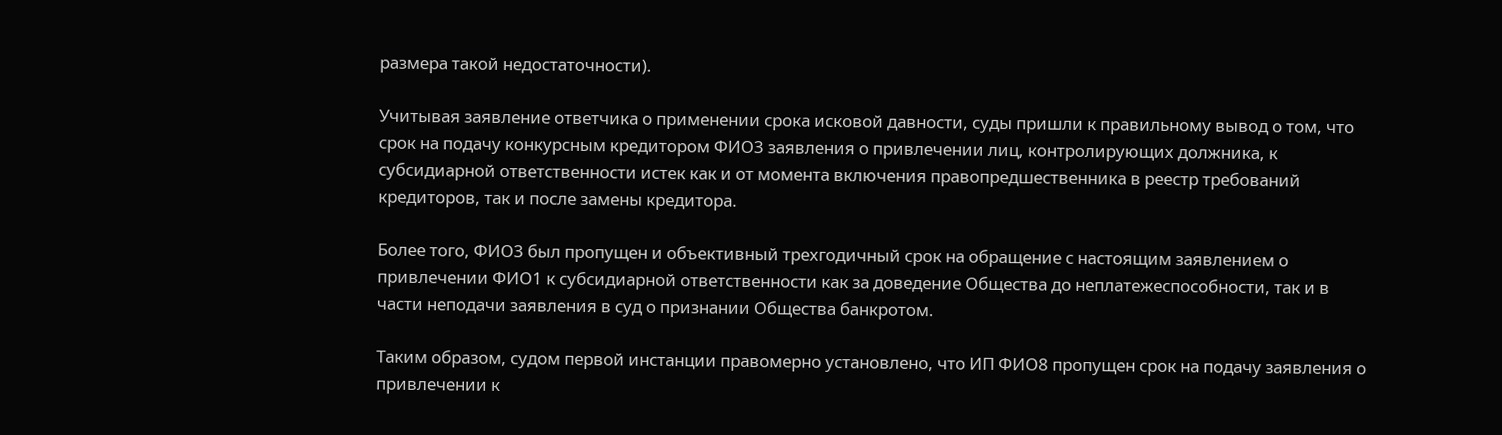размера такой недостаточности).

Учитывая заявление ответчика о применении срока исковой давности, суды пришли к правильному вывод о том, что срок на подачу конкурсным кредитором ФИО3 заявления о привлечении лиц, контролирующих должника, к субсидиарной ответственности истек как и от момента включения правопредшественника в реестр требований кредиторов, так и после замены кредитора.

Более того, ФИО3 был пропущен и объективный трехгодичный срок на обращение с настоящим заявлением о привлечении ФИО1 к субсидиарной ответственности как за доведение Общества до неплатежеспособности, так и в части неподачи заявления в суд о признании Общества банкротом.

Таким образом, судом первой инстанции правомерно установлено, что ИП ФИО8 пропущен срок на подачу заявления о привлечении к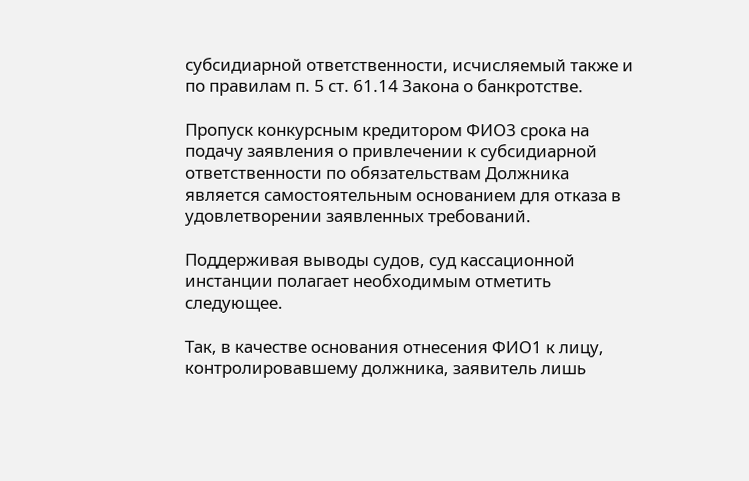субсидиарной ответственности, исчисляемый также и по правилам п. 5 ст. 61.14 Закона о банкротстве.

Пропуск конкурсным кредитором ФИО3 срока на подачу заявления о привлечении к субсидиарной ответственности по обязательствам Должника является самостоятельным основанием для отказа в удовлетворении заявленных требований.

Поддерживая выводы судов, суд кассационной инстанции полагает необходимым отметить следующее.

Так, в качестве основания отнесения ФИО1 к лицу, контролировавшему должника, заявитель лишь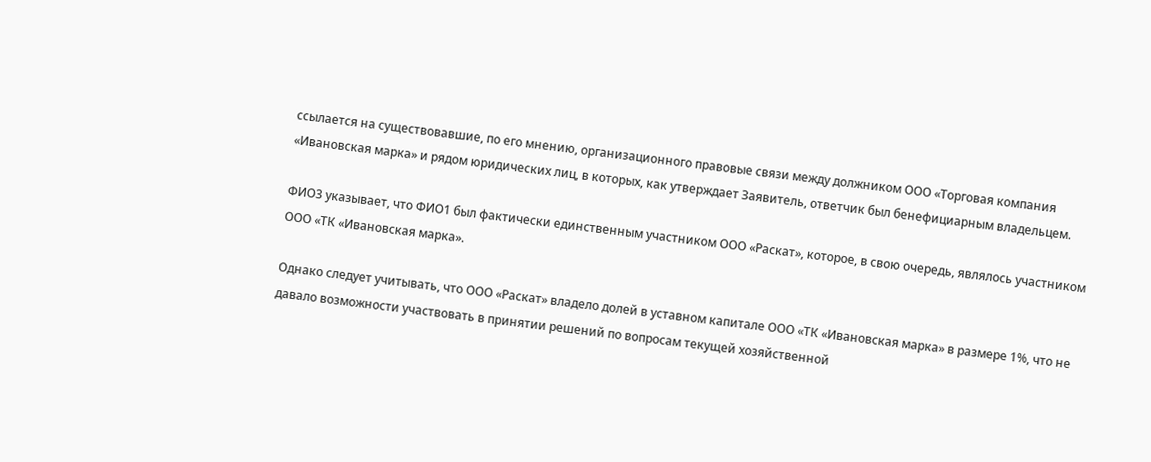ссылается на существовавшие, по его мнению, организационного правовые связи между должником ООО «Торговая компания «Ивановская марка» и рядом юридических лиц, в которых, как утверждает Заявитель, ответчик был бенефициарным владельцем.

ФИО3 указывает, что ФИО1 был фактически единственным участником ООО «Раскат», которое, в свою очередь, являлось участником ООО «ТК «Ивановская марка».

Однако следует учитывать, что ООО «Раскат» владело долей в уставном капитале ООО «ТК «Ивановская марка» в размере 1%, что не давало возможности участвовать в принятии решений по вопросам текущей хозяйственной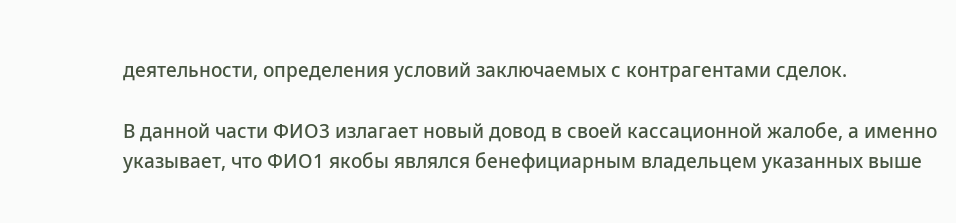деятельности, определения условий заключаемых с контрагентами сделок.

В данной части ФИО3 излагает новый довод в своей кассационной жалобе, а именно указывает, что ФИО1 якобы являлся бенефициарным владельцем указанных выше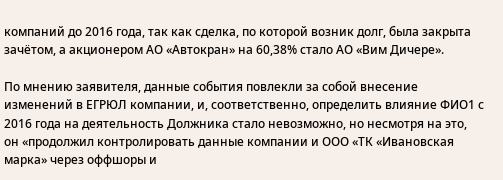компаний до 2016 года, так как сделка, по которой возник долг, была закрыта зачётом, а акционером АО «Автокран» на 60,38% стало АО «Вим Дичере».

По мнению заявителя, данные события повлекли за собой внесение изменений в ЕГРЮЛ компании, и, соответственно, определить влияние ФИО1 с 2016 года на деятельность Должника стало невозможно, но несмотря на это, он «продолжил контролировать данные компании и ООО «ТК «Ивановская марка» через оффшоры и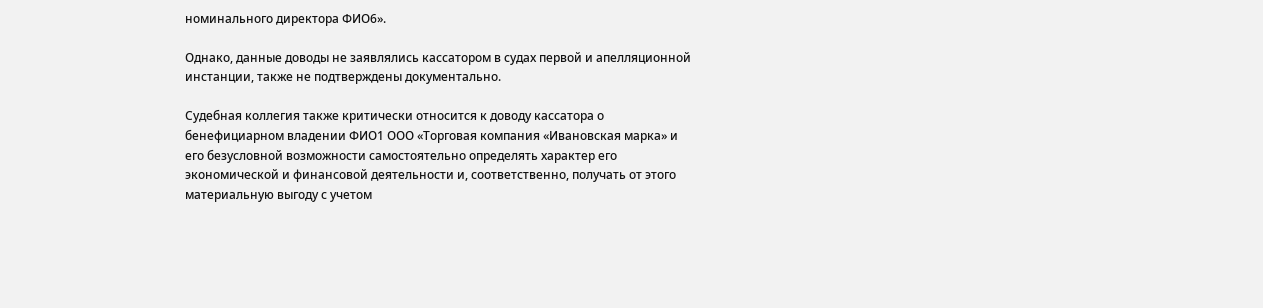номинального директора ФИО6».

Однако, данные доводы не заявлялись кассатором в судах первой и апелляционной инстанции, также не подтверждены документально.

Судебная коллегия также критически относится к доводу кассатора о бенефициарном владении ФИО1 ООО «Торговая компания «Ивановская марка» и его безусловной возможности самостоятельно определять характер его экономической и финансовой деятельности и, соответственно, получать от этого материальную выгоду с учетом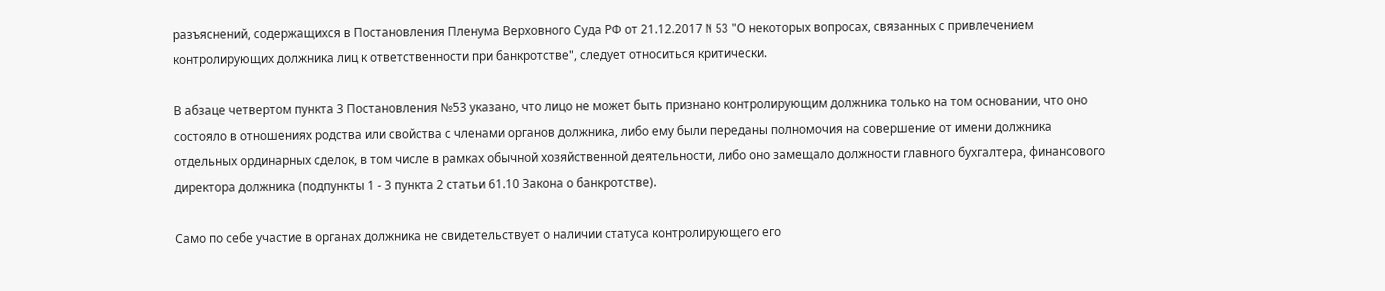разъяснений, содержащихся в Постановления Пленума Верховного Суда РФ от 21.12.2017 N 53 "О некоторых вопросах, связанных с привлечением контролирующих должника лиц к ответственности при банкротстве", следует относиться критически.

В абзаце четвертом пункта 3 Постановления №53 указано, что лицо не может быть признано контролирующим должника только на том основании, что оно состояло в отношениях родства или свойства с членами органов должника, либо ему были переданы полномочия на совершение от имени должника отдельных ординарных сделок, в том числе в рамках обычной хозяйственной деятельности, либо оно замещало должности главного бухгалтера, финансового директора должника (подпункты 1 - 3 пункта 2 статьи 61.10 Закона о банкротстве).

Само по себе участие в органах должника не свидетельствует о наличии статуса контролирующего его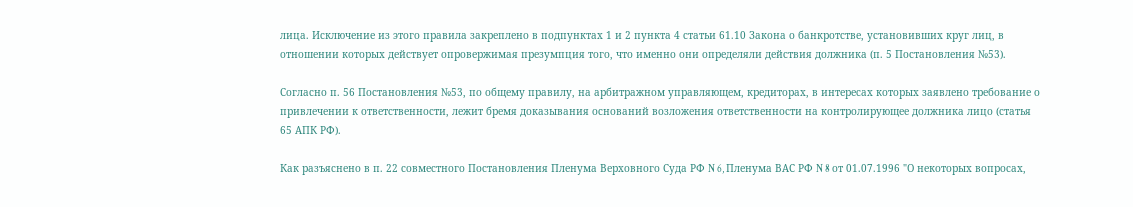лица. Исключение из этого правила закреплено в подпунктах 1 и 2 пункта 4 статьи 61.10 Закона о банкротстве, установивших круг лиц, в отношении которых действует опровержимая презумпция того, что именно они определяли действия должника (п. 5 Постановления №53).

Согласно п. 56 Постановления №53, по общему правилу, на арбитражном управляющем, кредиторах, в интересах которых заявлено требование о привлечении к ответственности, лежит бремя доказывания оснований возложения ответственности на контролирующее должника лицо (статья 65 АПК РФ).

Как разъяснено в п. 22 совместного Постановления Пленума Верховного Суда РФ N 6, Пленума ВАС РФ N 8 от 01.07.1996 "О некоторых вопросах,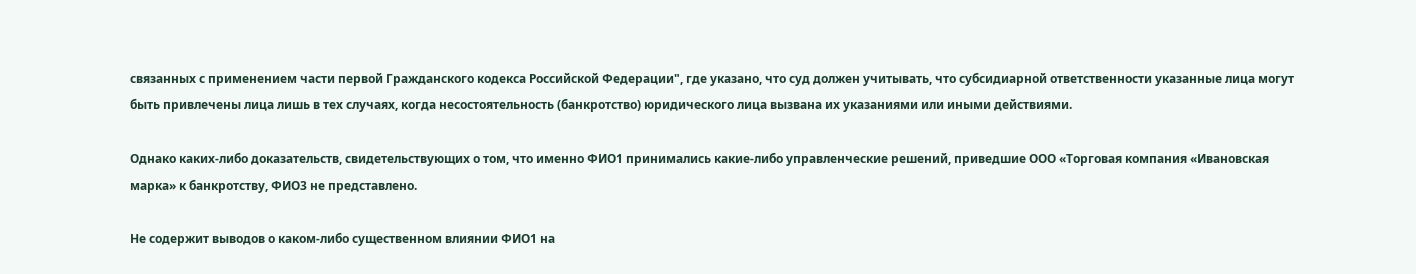связанных с применением части первой Гражданского кодекса Российской Федерации", где указано, что суд должен учитывать, что субсидиарной ответственности указанные лица могут быть привлечены лица лишь в тех случаях, когда несостоятельность (банкротство) юридического лица вызвана их указаниями или иными действиями.

Однако каких-либо доказательств, свидетельствующих о том, что именно ФИО1 принимались какие-либо управленческие решений, приведшие ООО «Торговая компания «Ивановская марка» к банкротству, ФИО3 не представлено.

Не содержит выводов о каком-либо существенном влиянии ФИО1 на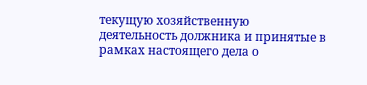текущую хозяйственную деятельность должника и принятые в рамках настоящего дела о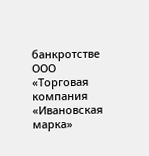банкротстве ООО «Торговая компания «Ивановская марка»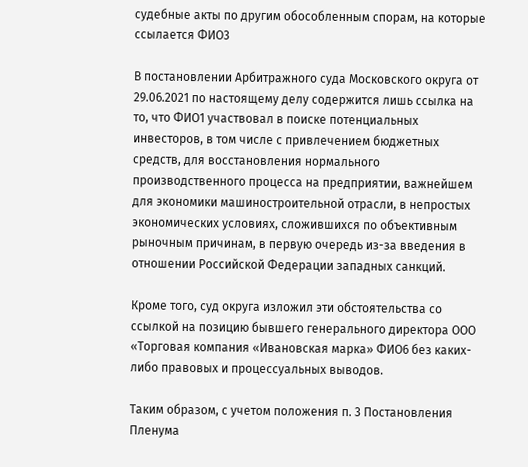судебные акты по другим обособленным спорам, на которые ссылается ФИО3

В постановлении Арбитражного суда Московского округа от 29.06.2021 по настоящему делу содержится лишь ссылка на то, что ФИО1 участвовал в поиске потенциальных инвесторов, в том числе с привлечением бюджетных средств, для восстановления нормального производственного процесса на предприятии, важнейшем для экономики машиностроительной отрасли, в непростых экономических условиях, сложившихся по объективным рыночным причинам, в первую очередь из-за введения в отношении Российской Федерации западных санкций.

Кроме того, суд округа изложил эти обстоятельства со ссылкой на позицию бывшего генерального директора ООО «Торговая компания «Ивановская марка» ФИО6 без каких-либо правовых и процессуальных выводов.

Таким образом, с учетом положения п. 3 Постановления Пленума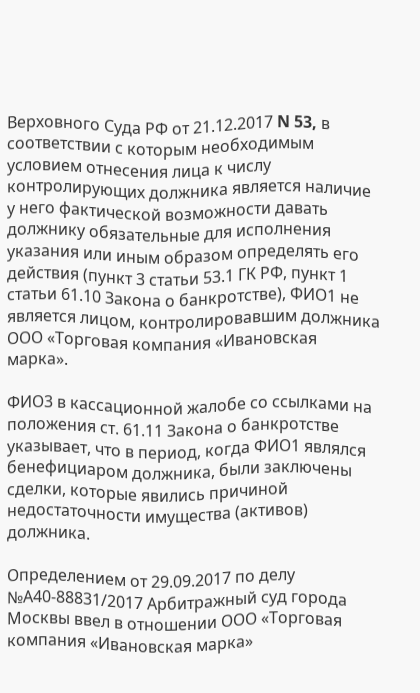Верховного Суда РФ от 21.12.2017 N 53, в соответствии с которым необходимым условием отнесения лица к числу контролирующих должника является наличие у него фактической возможности давать должнику обязательные для исполнения указания или иным образом определять его действия (пункт 3 статьи 53.1 ГК РФ, пункт 1 статьи 61.10 Закона о банкротстве), ФИО1 не является лицом, контролировавшим должника ООО «Торговая компания «Ивановская марка».

ФИО3 в кассационной жалобе со ссылками на положения ст. 61.11 Закона о банкротстве указывает, что в период, когда ФИО1 являлся бенефициаром должника, были заключены сделки, которые явились причиной недостаточности имущества (активов) должника.

Определением от 29.09.2017 по делу №А40-88831/2017 Арбитражный суд города Москвы ввел в отношении ООО «Торговая компания «Ивановская марка»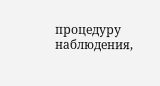процедуру наблюдения,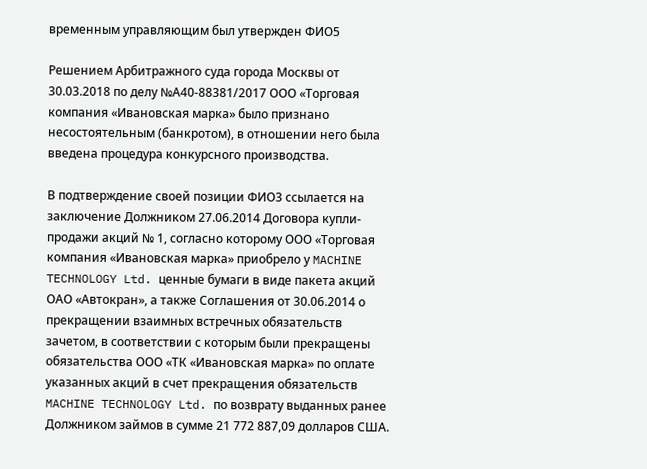временным управляющим был утвержден ФИО5

Решением Арбитражного суда города Москвы от 30.03.2018 по делу №А40-88381/2017 ООО «Торговая компания «Ивановская марка» было признано несостоятельным (банкротом), в отношении него была введена процедура конкурсного производства.

В подтверждение своей позиции ФИО3 ссылается на заключение Должником 27.06.2014 Договора купли-продажи акций № 1, согласно которому ООО «Торговая компания «Ивановская марка» приобрело у MACHINE TECHNOLOGY Ltd. ценные бумаги в виде пакета акций ОАО «Автокран», а также Соглашения от 30.06.2014 о прекращении взаимных встречных обязательств зачетом, в соответствии с которым были прекращены обязательства ООО «ТК «Ивановская марка» по оплате указанных акций в счет прекращения обязательств MACHINE TECHNOLOGY Ltd. по возврату выданных ранее Должником займов в сумме 21 772 887,09 долларов США.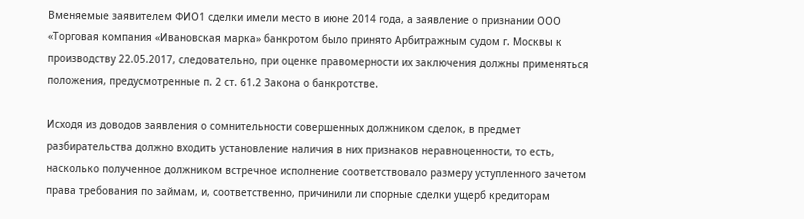Вменяемые заявителем ФИО1 сделки имели место в июне 2014 года, а заявление о признании ООО «Торговая компания «Ивановская марка» банкротом было принято Арбитражным судом г. Москвы к производству 22.05.2017, следовательно, при оценке правомерности их заключения должны применяться положения, предусмотренные п. 2 ст. 61.2 Закона о банкротстве.

Исходя из доводов заявления о сомнительности совершенных должником сделок, в предмет разбирательства должно входить установление наличия в них признаков неравноценности, то есть, насколько полученное должником встречное исполнение соответствовало размеру уступленного зачетом права требования по займам, и, соответственно, причинили ли спорные сделки ущерб кредиторам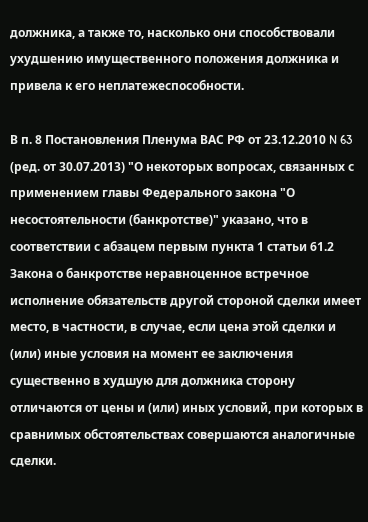должника, а также то, насколько они способствовали ухудшению имущественного положения должника и привела к его неплатежеспособности.

В п. 8 Постановления Пленума ВАС РФ от 23.12.2010 N 63 (ред. от 30.07.2013) "О некоторых вопросах, связанных с применением главы Федерального закона "О несостоятельности (банкротстве)" указано, что в соответствии с абзацем первым пункта 1 статьи 61.2 Закона о банкротстве неравноценное встречное исполнение обязательств другой стороной сделки имеет место, в частности, в случае, если цена этой сделки и (или) иные условия на момент ее заключения существенно в худшую для должника сторону отличаются от цены и (или) иных условий, при которых в сравнимых обстоятельствах совершаются аналогичные сделки.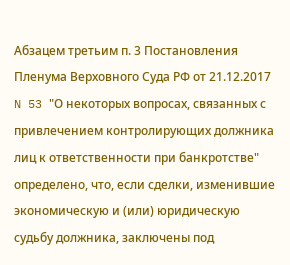Абзацем третьим п. 3 Постановления Пленума Верховного Суда РФ от 21.12.2017 N 53 "О некоторых вопросах, связанных с привлечением контролирующих должника лиц к ответственности при банкротстве" определено, что, если сделки, изменившие экономическую и (или) юридическую судьбу должника, заключены под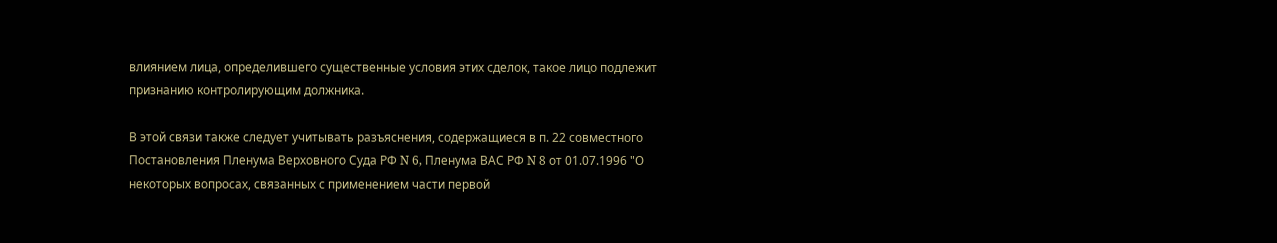влиянием лица, определившего существенные условия этих сделок, такое лицо подлежит признанию контролирующим должника.

В этой связи также следует учитывать разъяснения, содержащиеся в п. 22 совместного Постановления Пленума Верховного Суда РФ N 6, Пленума ВАС РФ N 8 от 01.07.1996 "О некоторых вопросах, связанных с применением части первой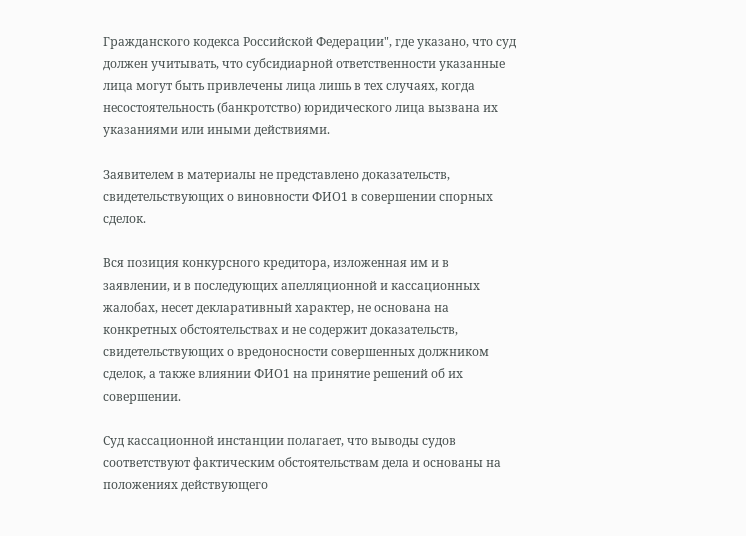Гражданского кодекса Российской Федерации", где указано, что суд должен учитывать, что субсидиарной ответственности указанные лица могут быть привлечены лица лишь в тех случаях, когда несостоятельность (банкротство) юридического лица вызвана их указаниями или иными действиями.

Заявителем в материалы не представлено доказательств, свидетельствующих о виновности ФИО1 в совершении спорных сделок.

Вся позиция конкурсного кредитора, изложенная им и в заявлении, и в последующих апелляционной и кассационных жалобах, несет декларативный характер, не основана на конкретных обстоятельствах и не содержит доказательств, свидетельствующих о вредоносности совершенных должником сделок, а также влиянии ФИО1 на принятие решений об их совершении.

Суд кассационной инстанции полагает, что выводы судов соответствуют фактическим обстоятельствам дела и основаны на положениях действующего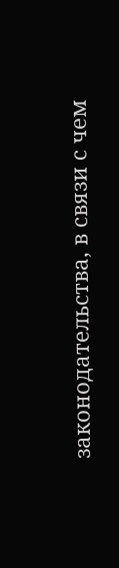законодательства, в связи с чем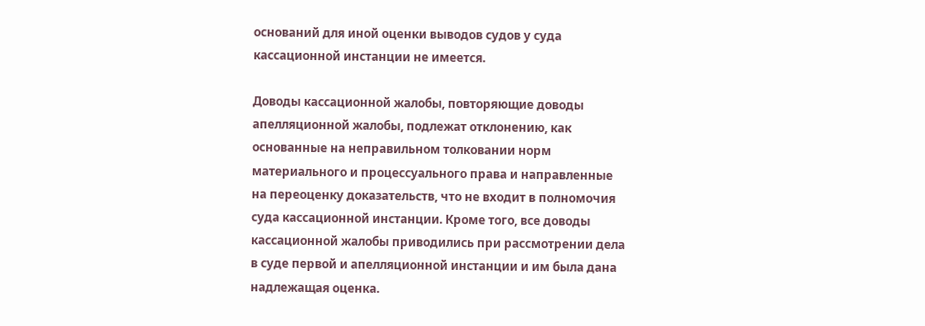оснований для иной оценки выводов судов у суда кассационной инстанции не имеется.

Доводы кассационной жалобы, повторяющие доводы апелляционной жалобы, подлежат отклонению, как основанные на неправильном толковании норм материального и процессуального права и направленные на переоценку доказательств, что не входит в полномочия суда кассационной инстанции. Кроме того, все доводы кассационной жалобы приводились при рассмотрении дела в суде первой и апелляционной инстанции и им была дана надлежащая оценка.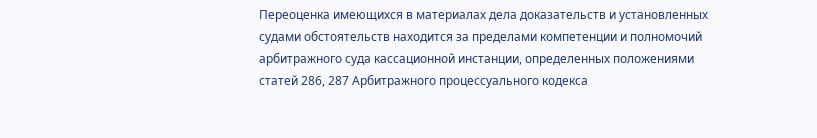Переоценка имеющихся в материалах дела доказательств и установленных судами обстоятельств находится за пределами компетенции и полномочий арбитражного суда кассационной инстанции, определенных положениями статей 286, 287 Арбитражного процессуального кодекса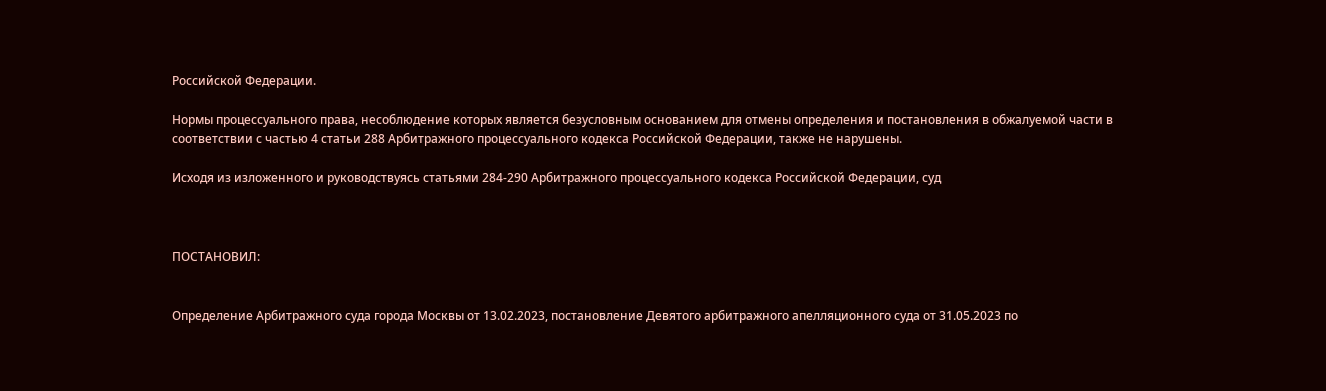Российской Федерации.

Нормы процессуального права, несоблюдение которых является безусловным основанием для отмены определения и постановления в обжалуемой части в соответствии с частью 4 статьи 288 Арбитражного процессуального кодекса Российской Федерации, также не нарушены.

Исходя из изложенного и руководствуясь статьями 284-290 Арбитражного процессуального кодекса Российской Федерации, суд



ПОСТАНОВИЛ:


Определение Арбитражного суда города Москвы от 13.02.2023, постановление Девятого арбитражного апелляционного суда от 31.05.2023 по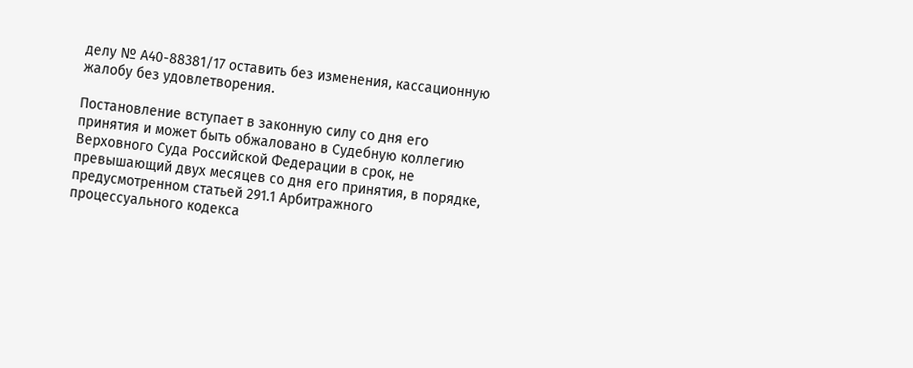делу № А40-88381/17 оставить без изменения, кассационную жалобу без удовлетворения.

Постановление вступает в законную силу со дня его принятия и может быть обжаловано в Судебную коллегию Верховного Суда Российской Федерации в срок, не превышающий двух месяцев со дня его принятия, в порядке, предусмотренном статьей 291.1 Арбитражного процессуального кодекса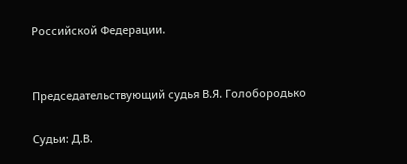Российской Федерации.


Председательствующий судья В.Я. Голобородько

Судьи: Д.В.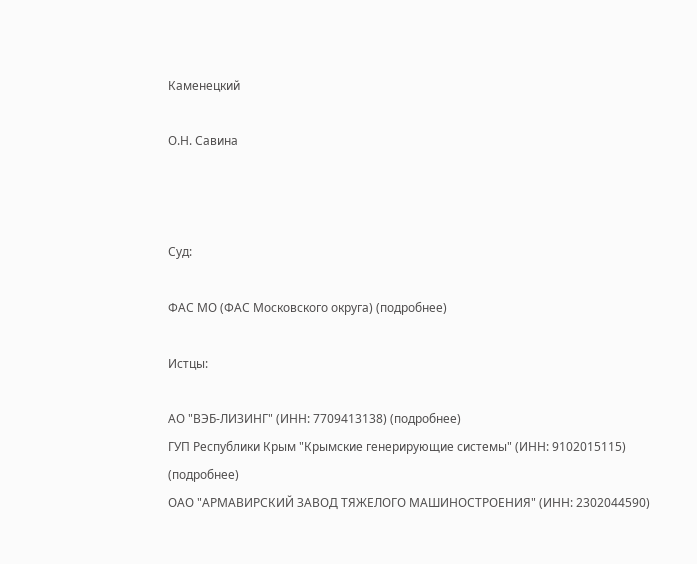Каменецкий

О.Н. Савина



Суд:

ФАС МО (ФАС Московского округа) (подробнее)

Истцы:

АО "ВЭБ-ЛИЗИНГ" (ИНН: 7709413138) (подробнее)
ГУП Республики Крым "Крымские генерирующие системы" (ИНН: 9102015115) (подробнее)
ОАО "АРМАВИРСКИЙ ЗАВОД ТЯЖЕЛОГО МАШИНОСТРОЕНИЯ" (ИНН: 2302044590)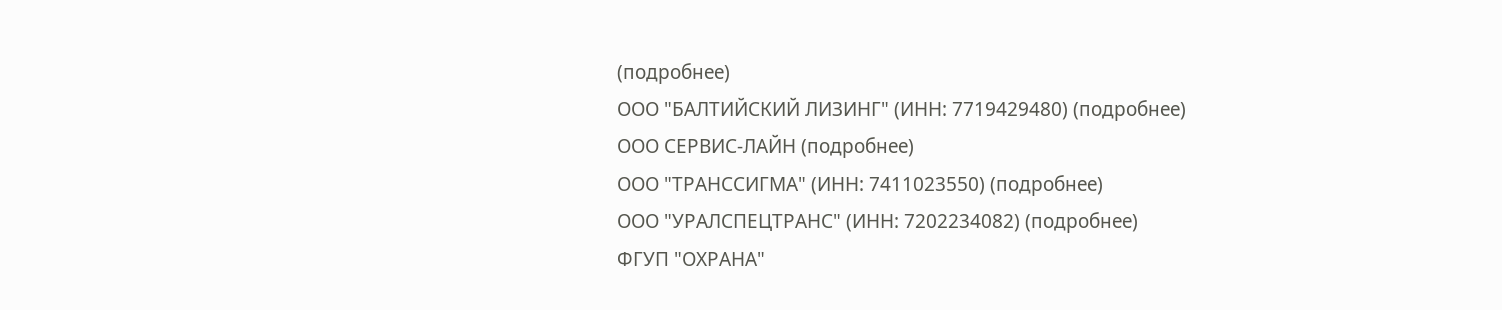(подробнее)
ООО "БАЛТИЙСКИЙ ЛИЗИНГ" (ИНН: 7719429480) (подробнее)
ООО СЕРВИС-ЛАЙН (подробнее)
ООО "ТРАНССИГМА" (ИНН: 7411023550) (подробнее)
ООО "УРАЛСПЕЦТРАНС" (ИНН: 7202234082) (подробнее)
ФГУП "ОХРАНА"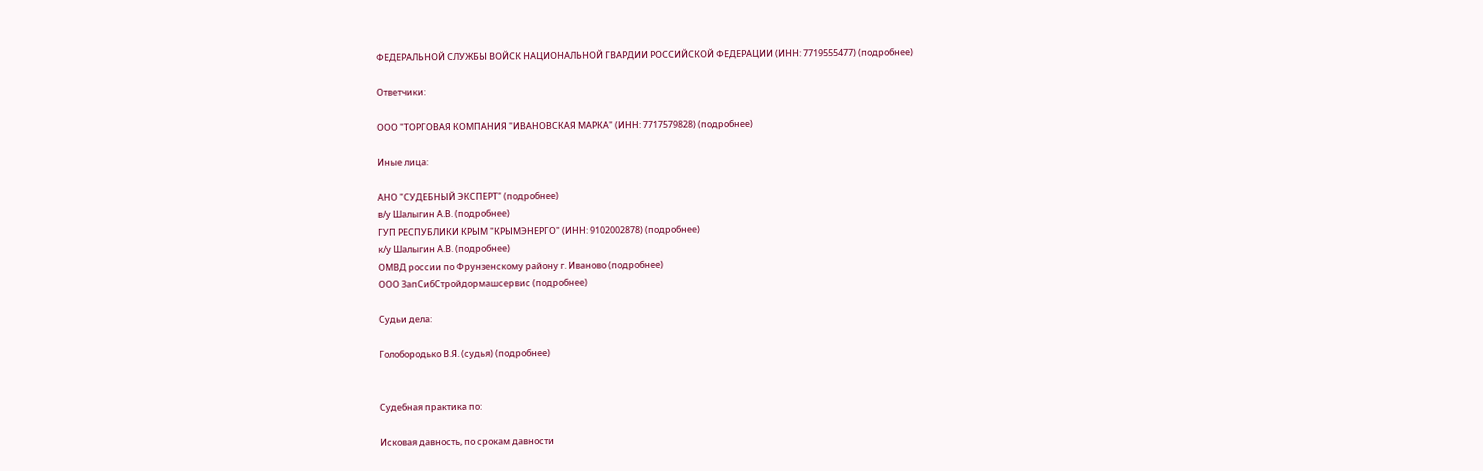ФЕДЕРАЛЬНОЙ СЛУЖБЫ ВОЙСК НАЦИОНАЛЬНОЙ ГВАРДИИ РОССИЙСКОЙ ФЕДЕРАЦИИ (ИНН: 7719555477) (подробнее)

Ответчики:

ООО "ТОРГОВАЯ КОМПАНИЯ "ИВАНОВСКАЯ МАРКА" (ИНН: 7717579828) (подробнее)

Иные лица:

АНО "СУДЕБНЫЙ ЭКСПЕРТ" (подробнее)
в/у Шалыгин А.В. (подробнее)
ГУП РЕСПУБЛИКИ КРЫМ "КРЫМЭНЕРГО" (ИНН: 9102002878) (подробнее)
к/у Шалыгин А.В. (подробнее)
ОМВД россии по Фрунзенскому району г. Иваново (подробнее)
ООО ЗапСибСтройдормашсервис (подробнее)

Судьи дела:

Голобородько В.Я. (судья) (подробнее)


Судебная практика по:

Исковая давность, по срокам давности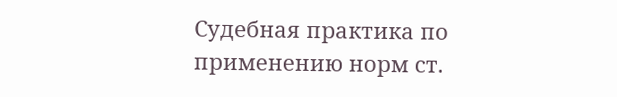Судебная практика по применению норм ст.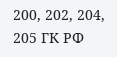200, 202, 204, 205 ГК РФ